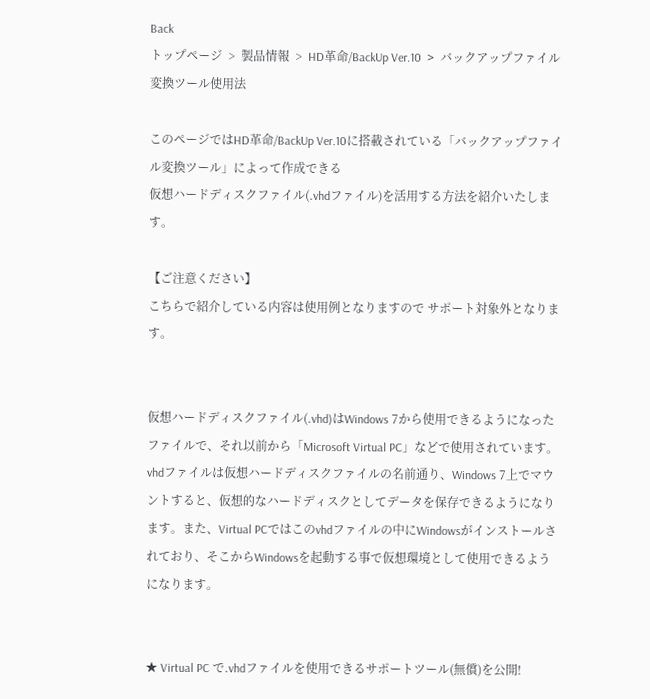Back
トップページ  >  製品情報  >  HD革命/BackUp Ver.10  >  バックアップファイル変換ツール使用法

このページではHD革命/BackUp Ver.10に搭載されている「バックアップファイル変換ツール」によって作成できる
仮想ハードディスクファイル(.vhdファイル)を活用する方法を紹介いたします。

【ご注意ください】
こちらで紹介している内容は使用例となりますので サポート対象外となります。


仮想ハードディスクファイル(.vhd)はWindows 7から使用できるようになったファイルで、それ以前から「Microsoft Virtual PC」などで使用されています。
vhdファイルは仮想ハードディスクファイルの名前通り、Windows 7上でマウントすると、仮想的なハードディスクとしてデータを保存できるようになります。また、Virtual PCではこのvhdファイルの中にWindowsがインストールされており、そこからWindowsを起動する事で仮想環境として使用できるようになります。


★ Virtual PC で.vhdファイルを使用できるサポートツール(無償)を公開!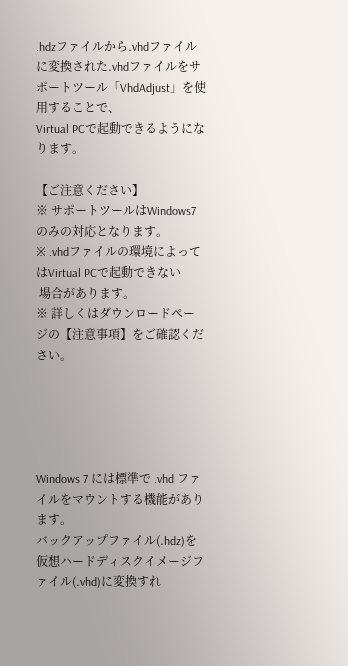.hdzファイルから.vhdファイルに変換された.vhdファイルをサポートツール「VhdAdjust」を使用することで、
Virtual PCで起動できるようになります。

【ご注意ください】
※ サポートツールはWindows7のみの対応となります。
※ .vhdファイルの環境によってはVirtual PCで起動できない
 場合があります。
※ 詳しくはダウンロードページの【注意事項】をご確認ください。





Windows 7 には標準で .vhd ファイルをマウントする機能があります。
バックアップファイル(.hdz)を仮想ハードディスクイメージファイル(.vhd)に変換すれ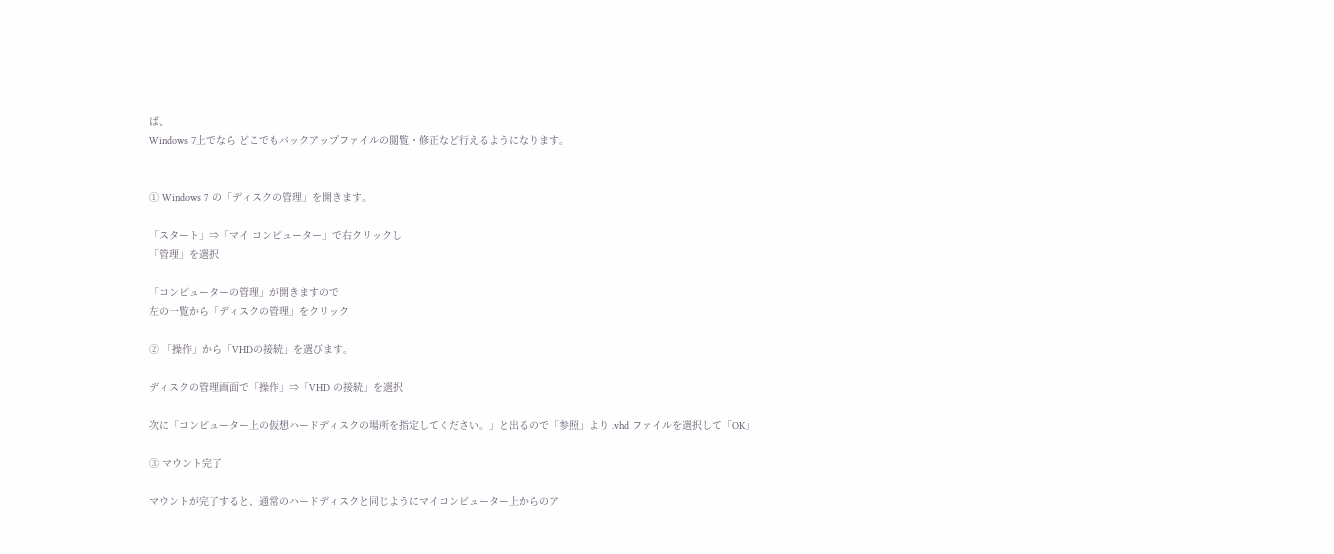ば、
Windows 7上でなら どこでもバックアップファイルの閲覧・修正など行えるようになります。


① Windows 7 の「ディスクの管理」を開きます。

「スタート」⇒「マイ コンピューター」で右クリックし
「管理」を選択

「コンピューターの管理」が開きますので
左の一覧から「ディスクの管理」をクリック

② 「操作」から「VHDの接続」を選びます。

ディスクの管理画面で「操作」⇒「VHD の接続」を選択

次に「コンピューター上の仮想ハードディスクの場所を指定してください。」と出るので「参照」より .vhd ファイルを選択して「OK」

③ マウント完了

マウントが完了すると、通常のハードディスクと同じようにマイコンピューター上からのア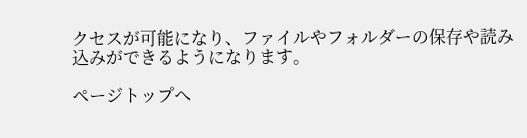クセスが可能になり、ファイルやフォルダーの保存や読み込みができるようになります。

ページトップへ